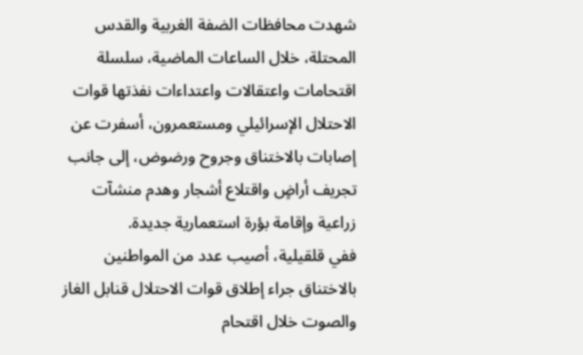شهدت محافظات الضفة الغربية والقدس المحتلة، خلال الساعات الماضية، سلسلة اقتحامات واعتقالات واعتداءات نفذتها قوات الاحتلال الإسرائيلي ومستعمرون، أسفرت عن إصابات بالاختناق وجروح ورضوض، إلى جانب تجريف أراضٍ واقتلاع أشجار وهدم منشآت زراعية وإقامة بؤرة استعمارية جديدة.
ففي قلقيلية، أصيب عدد من المواطنين بالاختناق جراء إطلاق قوات الاحتلال قنابل الغاز والصوت خلال اقتحام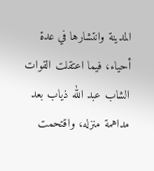المدينة وانتشارها في عدة أحياء، فيما اعتقلت القوات الشاب عبد الله ذياب بعد مداهمة منزله، واقتحمت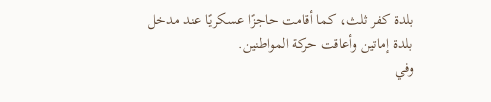بلدة كفر ثلث، كما أقامت حاجزًا عسكريًا عند مدخل بلدة إماتين وأعاقت حركة المواطنين.
وفي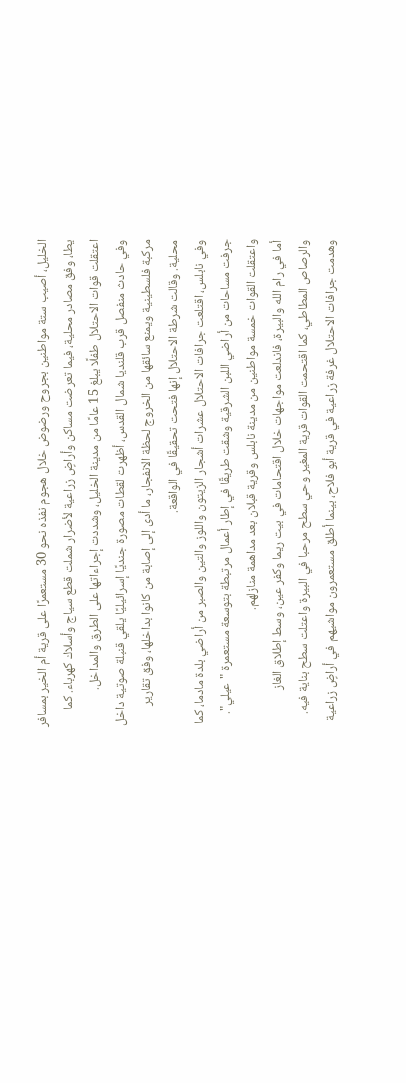الخليل، أصيب ستة مواطنين بجروح ورضوض خلال هجوم نفذه نحو 30 مستعمرًا على قرية أم الخير بمسافر يطا، وفق مصادر محلية، فيما تعرضت مساكن وأراضٍ زراعية لأضرار شملت قطع سياج وأسلاك كهرباء. كما اعتقلت قوات الاحتلال طفلًا يبلغ 15 عامًا من مدينة الخليل، وشددت إجراءاتها على الطرق والمداخل.
وفي حادث منفصل قرب قلنديا شمال القدس، أظهرت لقطات مصورة جنديًا إسرائيليًا يلقي قنبلة صوتية داخل مركبة فلسطينية ويمنع سائقها من الخروج لحظة الانفجار، ما أدى إلى إصابة من كانوا بداخلها، وفق تقارير محلية. وقالت شرطة الاحتلال إنها فتحت تحقيقًا في الواقعة.
وفي نابلس، اقتلعت جرافات الاحتلال عشرات أشجار الزيتون واللوز والتين والصبر من أراضي بلدة مادما، كما جرفت مساحات من أراضي اللبن الشرقية وشقت طريقًا في إطار أعمال مرتبطة بتوسعة مستعمرة "عيلي". واعتقلت القوات خمسة مواطنين من مدينة نابلس وقرية قبلان بعد مداهمة منازلهم.
أما في رام الله والبيرة، فاندلعت مواجهات خلال اقتحامات في بيت ريما وكفر عين، وسط إطلاق الغاز والرصاص المطاطي، كما اقتحمت القوات قرية المغير وحي سطح مرحبا في البيرة واعتلت سطح بناية فيه. وهدمت جرافات الاحتلال غرفة زراعية في قرية أبو فلاح، بينما أطلق مستعمرون مواشيهم في أراضٍ زراعية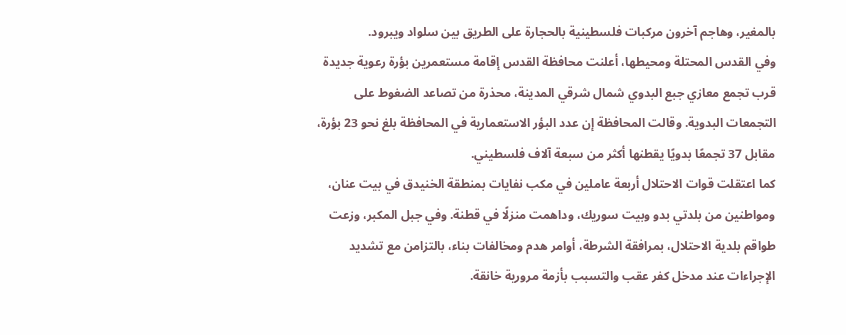بالمغير، وهاجم آخرون مركبات فلسطينية بالحجارة على الطريق بين سلواد ويبرود.
وفي القدس المحتلة ومحيطها، أعلنت محافظة القدس إقامة مستعمرين بؤرة رعوية جديدة قرب تجمع معازي جبع البدوي شمال شرقي المدينة، محذرة من تصاعد الضغوط على التجمعات البدوية. وقالت المحافظة إن عدد البؤر الاستعمارية في المحافظة بلغ نحو 23 بؤرة، مقابل 37 تجمعًا بدويًا يقطنها أكثر من سبعة آلاف فلسطيني.
كما اعتقلت قوات الاحتلال أربعة عاملين في مكب نفايات بمنطقة الخنيدق في بيت عنان، ومواطنين من بلدتي بدو وبيت سوريك، وداهمت منزلًا في قطنة. وفي جبل المكبر، وزعت طواقم بلدية الاحتلال، بمرافقة الشرطة، أوامر هدم ومخالفات بناء، بالتزامن مع تشديد الإجراءات عند مدخل كفر عقب والتسبب بأزمة مرورية خانقة.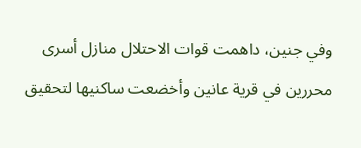وفي جنين، داهمت قوات الاحتلال منازل أسرى محررين في قرية عانين وأخضعت ساكنيها لتحقيق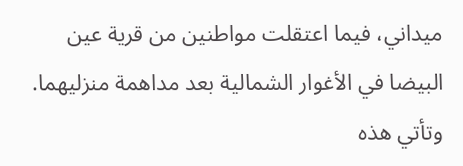ميداني، فيما اعتقلت مواطنين من قرية عين البيضا في الأغوار الشمالية بعد مداهمة منزليهما.
وتأتي هذه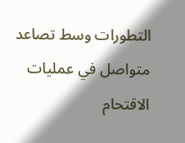التطورات وسط تصاعد متواصل في عمليات الاقتحام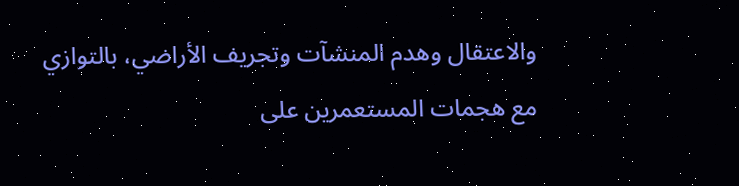والاعتقال وهدم المنشآت وتجريف الأراضي، بالتوازي مع هجمات المستعمرين على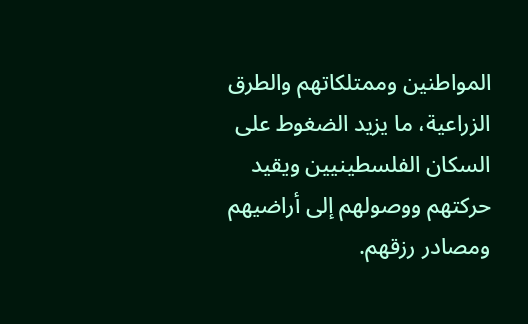المواطنين وممتلكاتهم والطرق الزراعية، ما يزيد الضغوط على السكان الفلسطينيين ويقيد حركتهم ووصولهم إلى أراضيهم ومصادر رزقهم.